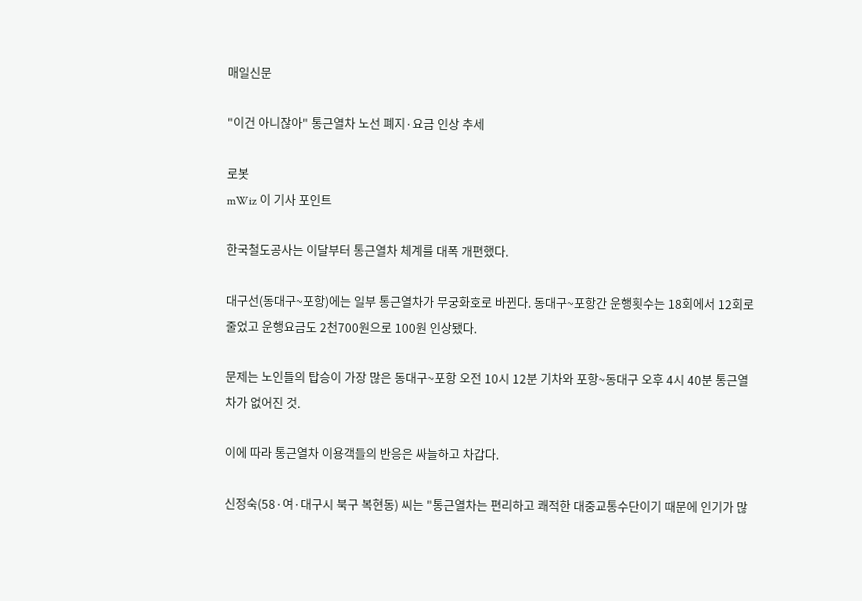매일신문

"이건 아니잖아" 통근열차 노선 폐지·요금 인상 추세

로봇
mWiz 이 기사 포인트

한국철도공사는 이달부터 통근열차 체계를 대폭 개편했다.

대구선(동대구~포항)에는 일부 통근열차가 무궁화호로 바뀐다. 동대구~포항간 운행횟수는 18회에서 12회로 줄었고 운행요금도 2천700원으로 100원 인상됐다.

문제는 노인들의 탑승이 가장 많은 동대구~포항 오전 10시 12분 기차와 포항~동대구 오후 4시 40분 통근열차가 없어진 것.

이에 따라 통근열차 이용객들의 반응은 싸늘하고 차갑다.

신정숙(58·여·대구시 북구 복현동) 씨는 "통근열차는 편리하고 쾌적한 대중교통수단이기 때문에 인기가 많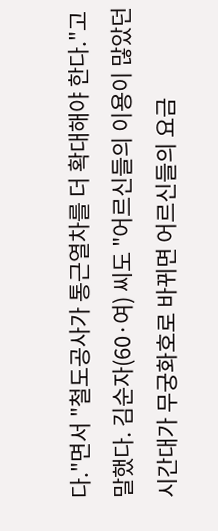다."면서 "철도공사가 통근열차를 더 확대해야 한다."고 말했다. 김순자(60·여) 씨도 "어르신들의 이용이 많았던 시간대가 무궁화호로 바뀌면 어르신들의 요금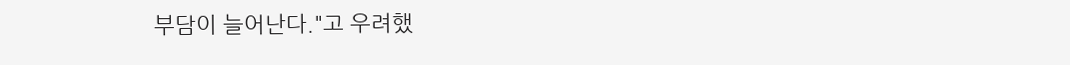부담이 늘어난다."고 우려했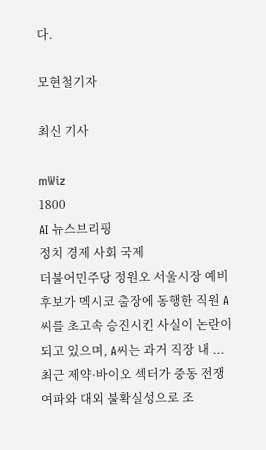다.

모현철기자

최신 기사

mWiz
1800
AI 뉴스브리핑
정치 경제 사회 국제
더불어민주당 정원오 서울시장 예비후보가 멕시코 출장에 동행한 직원 A씨를 초고속 승진시킨 사실이 논란이 되고 있으며, A씨는 과거 직장 내 ...
최근 제약·바이오 섹터가 중동 전쟁 여파와 대외 불확실성으로 조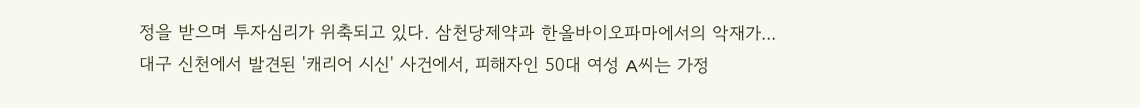정을 받으며 투자심리가 위축되고 있다. 삼천당제약과 한올바이오파마에서의 악재가...
대구 신천에서 발견된 '캐리어 시신' 사건에서, 피해자인 50대 여성 A씨는 가정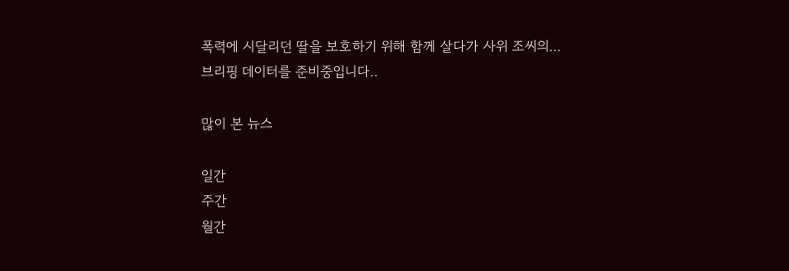폭력에 시달리던 딸을 보호하기 위해 함께 살다가 사위 조씨의...
브리핑 데이터를 준비중입니다..

많이 본 뉴스

일간
주간
월간